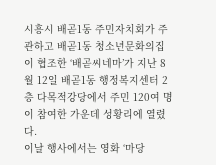시흥시 배곧1동 주민자치회가 주관하고 배곧1동 청소년문화의집이 협조한 ‘배곧씨네마’가 지난 8월 12일 배곧1동 행정복지센터 2층 다목적강당에서 주민 120여 명이 참여한 가운데 성황리에 열렸다.
이날 행사에서는 영화 ‘마당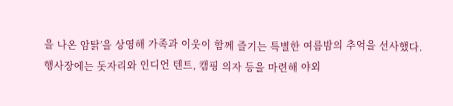을 나온 암탉’을 상영해 가족과 이웃이 함께 즐기는 특별한 여름밤의 추억을 선사했다.
행사장에는 돗자리와 인디언 텐트, 캠핑 의자 등을 마련해 야외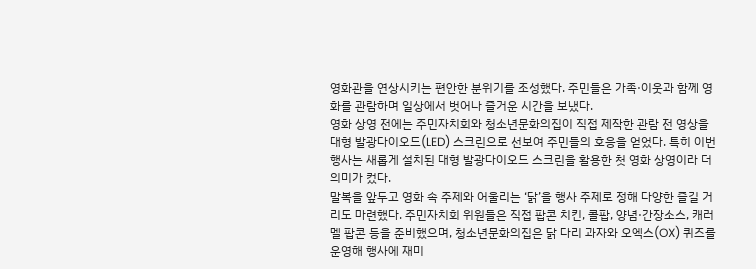영화관을 연상시키는 편안한 분위기를 조성했다. 주민들은 가족·이웃과 함께 영화를 관람하며 일상에서 벗어나 즐거운 시간을 보냈다.
영화 상영 전에는 주민자치회와 청소년문화의집이 직접 제작한 관람 전 영상을 대형 발광다이오드(LED) 스크린으로 선보여 주민들의 호응을 얻었다. 특히 이번 행사는 새롭게 설치된 대형 발광다이오드 스크린을 활용한 첫 영화 상영이라 더 의미가 컸다.
말복을 앞두고 영화 속 주제와 어울리는 ‘닭’을 행사 주제로 정해 다양한 즐길 거리도 마련했다. 주민자치회 위원들은 직접 팝콘 치킨, 콜팝, 양념·간장소스, 캐러멜 팝콘 등을 준비했으며, 청소년문화의집은 닭 다리 과자와 오엑스(OX) 퀴즈를 운영해 행사에 재미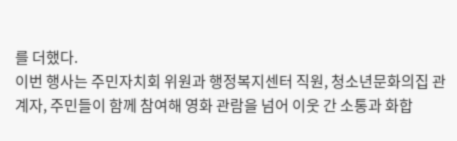를 더했다.
이번 행사는 주민자치회 위원과 행정복지센터 직원, 청소년문화의집 관계자, 주민들이 함께 참여해 영화 관람을 넘어 이웃 간 소통과 화합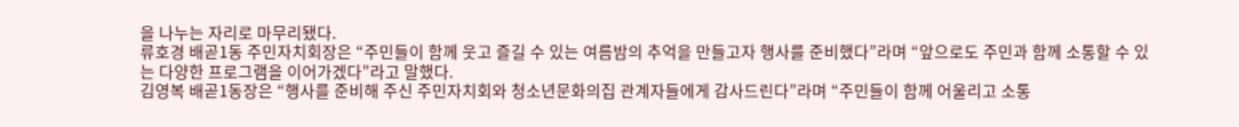을 나누는 자리로 마무리됐다.
류호경 배곧1동 주민자치회장은 “주민들이 함께 웃고 즐길 수 있는 여름밤의 추억을 만들고자 행사를 준비했다”라며 “앞으로도 주민과 함께 소통할 수 있는 다양한 프로그램을 이어가겠다”라고 말했다.
김영복 배곧1동장은 “행사를 준비해 주신 주민자치회와 청소년문화의집 관계자들에게 감사드린다”라며 “주민들이 함께 어울리고 소통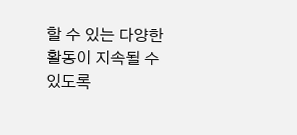할 수 있는 다양한 활동이 지속될 수 있도록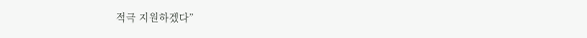적극 지원하겠다”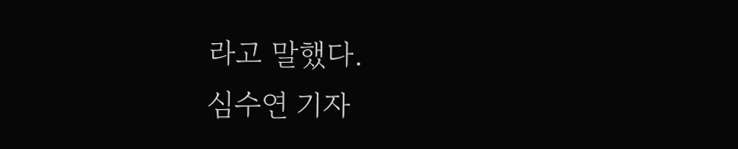라고 말했다.
심수연 기자